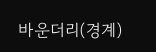바운더리(경계)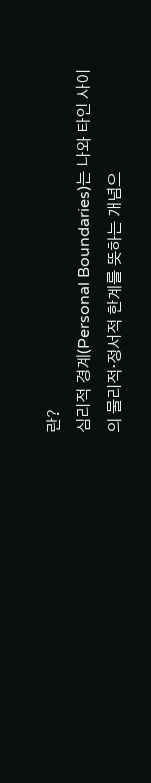란?
심리적 경계(Personal Boundaries)는 나와 타인 사이의 물리적·정서적 한계를 뜻하는 개념으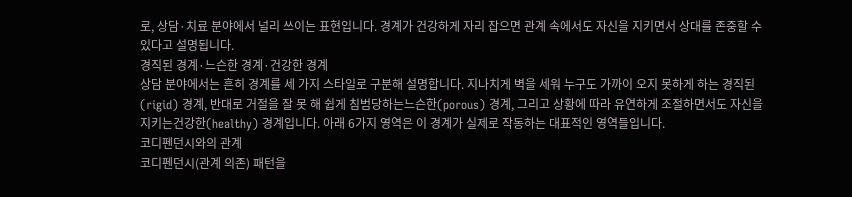로, 상담·치료 분야에서 널리 쓰이는 표현입니다. 경계가 건강하게 자리 잡으면 관계 속에서도 자신을 지키면서 상대를 존중할 수 있다고 설명됩니다.
경직된 경계·느슨한 경계·건강한 경계
상담 분야에서는 흔히 경계를 세 가지 스타일로 구분해 설명합니다. 지나치게 벽을 세워 누구도 가까이 오지 못하게 하는 경직된(rigid) 경계, 반대로 거절을 잘 못 해 쉽게 침범당하는느슨한(porous) 경계, 그리고 상황에 따라 유연하게 조절하면서도 자신을 지키는건강한(healthy) 경계입니다. 아래 6가지 영역은 이 경계가 실제로 작동하는 대표적인 영역들입니다.
코디펜던시와의 관계
코디펜던시(관계 의존) 패턴을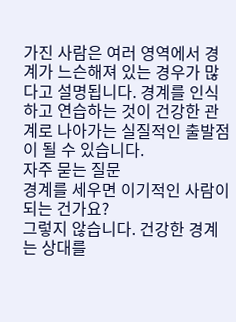가진 사람은 여러 영역에서 경계가 느슨해져 있는 경우가 많다고 설명됩니다. 경계를 인식하고 연습하는 것이 건강한 관계로 나아가는 실질적인 출발점이 될 수 있습니다.
자주 묻는 질문
경계를 세우면 이기적인 사람이 되는 건가요?
그렇지 않습니다. 건강한 경계는 상대를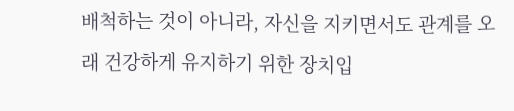배척하는 것이 아니라, 자신을 지키면서도 관계를 오래 건강하게 유지하기 위한 장치입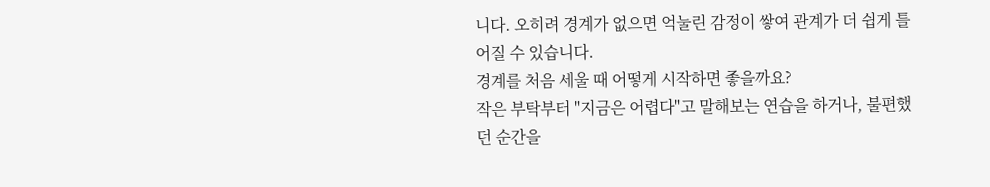니다. 오히려 경계가 없으면 억눌린 감정이 쌓여 관계가 더 쉽게 틀어질 수 있습니다.
경계를 처음 세울 때 어떻게 시작하면 좋을까요?
작은 부탁부터 "지금은 어렵다"고 말해보는 연습을 하거나, 불편했던 순간을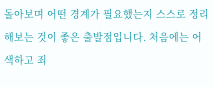돌아보며 어떤 경계가 필요했는지 스스로 정리해보는 것이 좋은 출발점입니다. 처음에는 어색하고 죄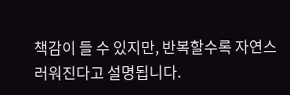책감이 들 수 있지만, 반복할수록 자연스러워진다고 설명됩니다.